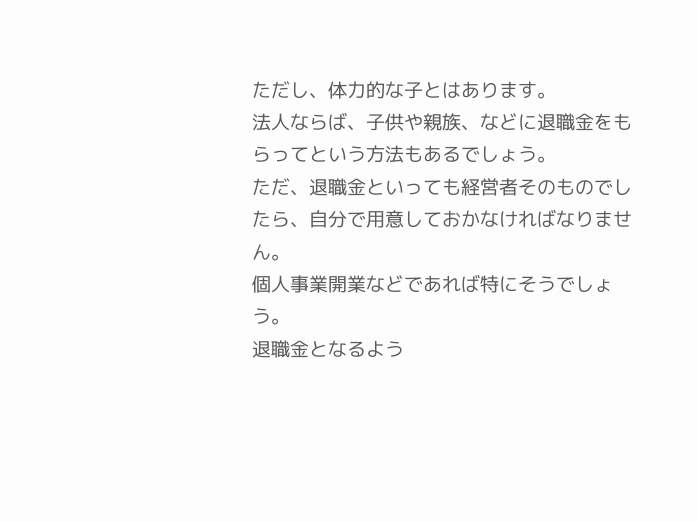ただし、体力的な子とはあります。
法人ならば、子供や親族、などに退職金をもらってという方法もあるでしょう。
ただ、退職金といっても経営者そのものでしたら、自分で用意しておかなければなりません。
個人事業開業などであれば特にそうでしょう。
退職金となるよう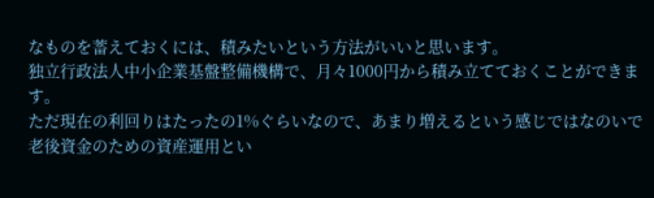なものを蓄えておくには、積みたいという方法がいいと思います。
独立行政法人中小企業基盤整備機構で、月々1000円から積み立てておくことができます。
ただ現在の利回りはたったの1%ぐらいなので、あまり増えるという感じではなのいで老後資金のための資産運用とい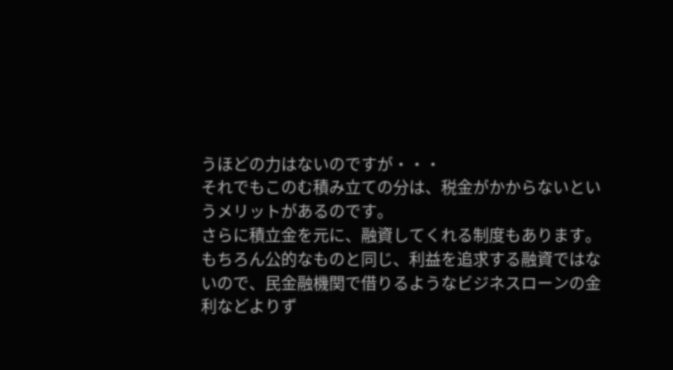うほどの力はないのですが・・・
それでもこのむ積み立ての分は、税金がかからないというメリットがあるのです。
さらに積立金を元に、融資してくれる制度もあります。
もちろん公的なものと同じ、利益を追求する融資ではないので、民金融機関で借りるようなビジネスローンの金利などよりず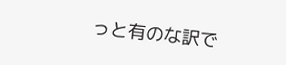っと有のな訳で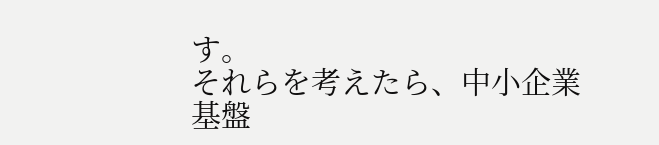す。
それらを考えたら、中小企業基盤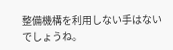整備機構を利用しない手はないでしょうね。